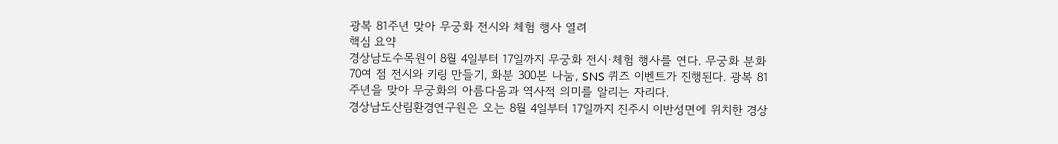광복 81주년 맞아 무궁화 전시와 체험 행사 열려
핵심 요약
경상남도수목원이 8월 4일부터 17일까지 무궁화 전시·체험 행사를 연다. 무궁화 분화 70여 점 전시와 키링 만들기, 화분 300본 나눔, SNS 퀴즈 이벤트가 진행된다. 광복 81주년을 맞아 무궁화의 아름다움과 역사적 의미를 알리는 자리다.
경상남도산림환경연구원은 오는 8월 4일부터 17일까지 진주시 이반성면에 위치한 경상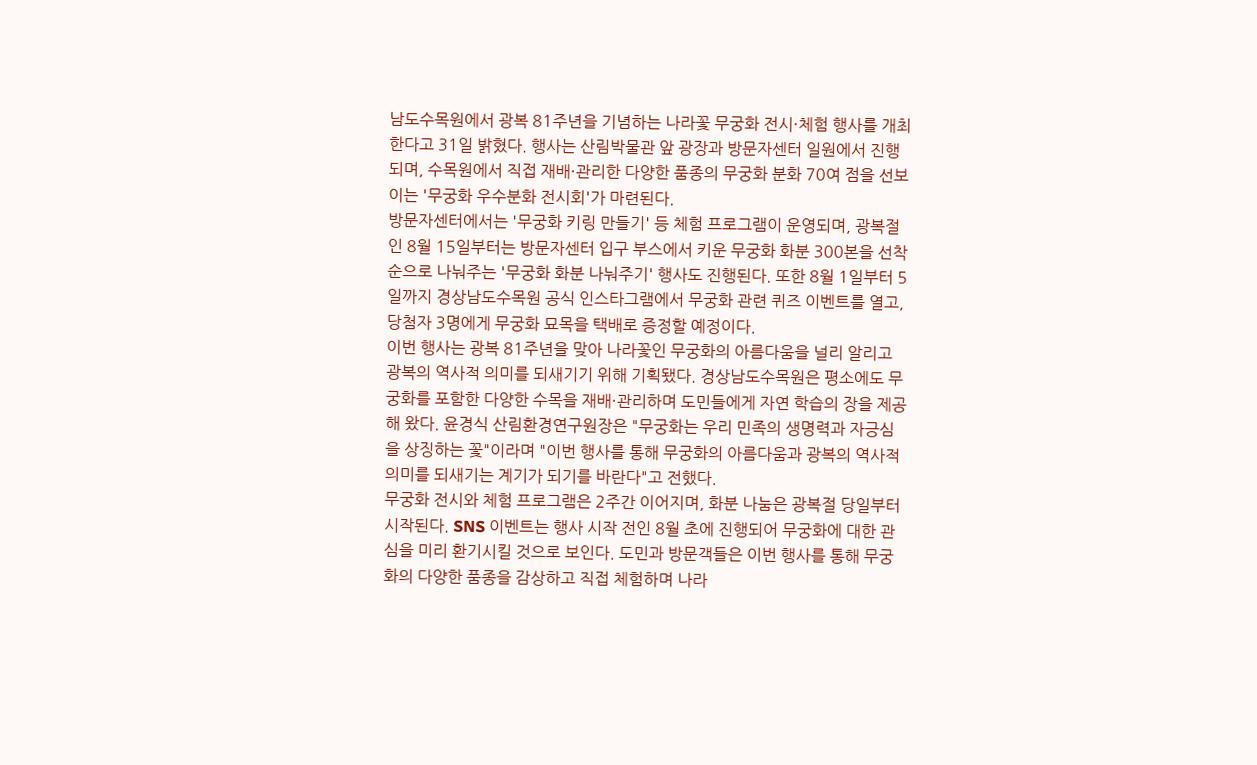남도수목원에서 광복 81주년을 기념하는 나라꽃 무궁화 전시·체험 행사를 개최한다고 31일 밝혔다. 행사는 산림박물관 앞 광장과 방문자센터 일원에서 진행되며, 수목원에서 직접 재배·관리한 다양한 품종의 무궁화 분화 70여 점을 선보이는 '무궁화 우수분화 전시회'가 마련된다.
방문자센터에서는 '무궁화 키링 만들기' 등 체험 프로그램이 운영되며, 광복절인 8월 15일부터는 방문자센터 입구 부스에서 키운 무궁화 화분 300본을 선착순으로 나눠주는 '무궁화 화분 나눠주기' 행사도 진행된다. 또한 8월 1일부터 5일까지 경상남도수목원 공식 인스타그램에서 무궁화 관련 퀴즈 이벤트를 열고, 당첨자 3명에게 무궁화 묘목을 택배로 증정할 예정이다.
이번 행사는 광복 81주년을 맞아 나라꽃인 무궁화의 아름다움을 널리 알리고 광복의 역사적 의미를 되새기기 위해 기획됐다. 경상남도수목원은 평소에도 무궁화를 포함한 다양한 수목을 재배·관리하며 도민들에게 자연 학습의 장을 제공해 왔다. 윤경식 산림환경연구원장은 "무궁화는 우리 민족의 생명력과 자긍심을 상징하는 꽃"이라며 "이번 행사를 통해 무궁화의 아름다움과 광복의 역사적 의미를 되새기는 계기가 되기를 바란다"고 전했다.
무궁화 전시와 체험 프로그램은 2주간 이어지며, 화분 나눔은 광복절 당일부터 시작된다. SNS 이벤트는 행사 시작 전인 8월 초에 진행되어 무궁화에 대한 관심을 미리 환기시킬 것으로 보인다. 도민과 방문객들은 이번 행사를 통해 무궁화의 다양한 품종을 감상하고 직접 체험하며 나라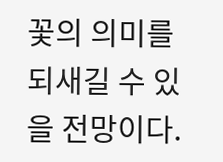꽃의 의미를 되새길 수 있을 전망이다.